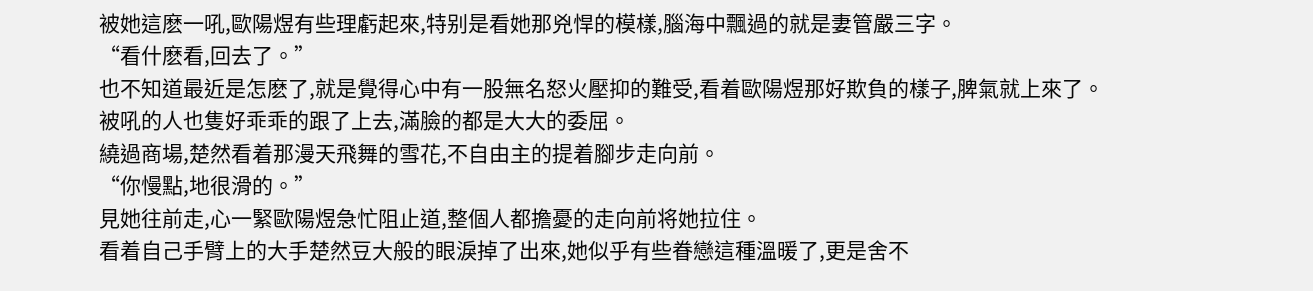被她這麽一吼,歐陽煜有些理虧起來,特别是看她那兇悍的模樣,腦海中飄過的就是妻管嚴三字。
“看什麽看,回去了。”
也不知道最近是怎麽了,就是覺得心中有一股無名怒火壓抑的難受,看着歐陽煜那好欺負的樣子,脾氣就上來了。
被吼的人也隻好乖乖的跟了上去,滿臉的都是大大的委屈。
繞過商場,楚然看着那漫天飛舞的雪花,不自由主的提着腳步走向前。
“你慢點,地很滑的。”
見她往前走,心一緊歐陽煜急忙阻止道,整個人都擔憂的走向前将她拉住。
看着自己手臂上的大手楚然豆大般的眼淚掉了出來,她似乎有些眷戀這種溫暖了,更是舍不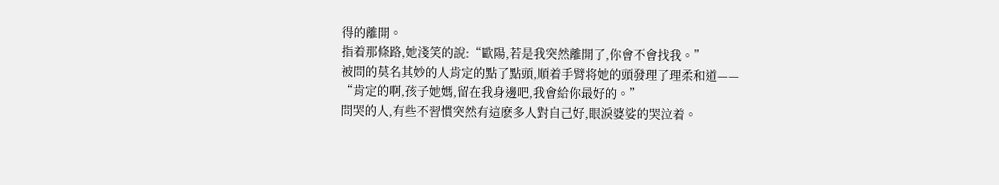得的離開。
指着那條路,她淺笑的說:“歐陽,若是我突然離開了,你會不會找我。”
被問的莫名其妙的人肯定的點了點頭,順着手臂将她的頭發理了理柔和道——
“肯定的啊,孩子她媽,留在我身邊吧,我會給你最好的。”
問哭的人,有些不習慣突然有這麽多人對自己好,眼淚婆娑的哭泣着。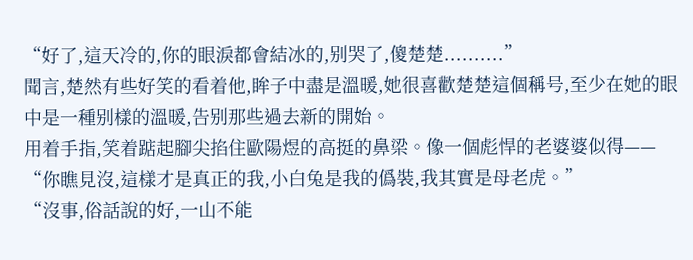“好了,這天冷的,你的眼淚都會結冰的,别哭了,傻楚楚..........”
聞言,楚然有些好笑的看着他,眸子中盡是溫暖,她很喜歡楚楚這個稱号,至少在她的眼中是一種别樣的溫暖,告别那些過去新的開始。
用着手指,笑着踮起腳尖掐住歐陽煜的高挺的鼻梁。像一個彪悍的老婆婆似得——
“你瞧見沒,這樣才是真正的我,小白兔是我的僞裝,我其實是母老虎。”
“沒事,俗話說的好,一山不能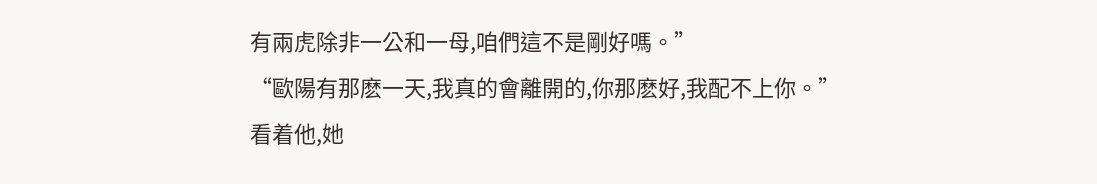有兩虎除非一公和一母,咱們這不是剛好嗎。”
“歐陽有那麽一天,我真的會離開的,你那麽好,我配不上你。”
看着他,她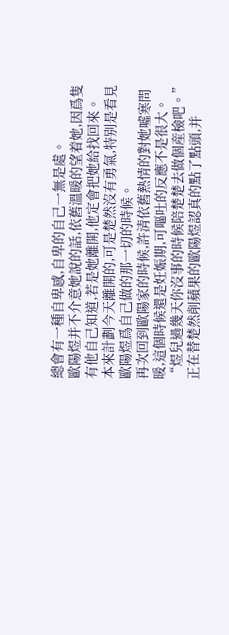總會有一種自卑感,自卑的自己一無是處。
歐陽煜并不介意她說的話,依舊溫暖的望着她,因爲隻有他自己知道,若是她離開,他定會把她給找回來。
本來計劃今天離開的,可是楚然沒有勇氣,特别是看見歐陽煜爲自己做的那一切的時候。
再次回到歐陽家的時候,許清依舊熱情的對她噓寒問暖,這個時候還是妊娠期,可嘔吐的反應不是很大。
“煜兒過幾天你沒事的時候陪楚楚去做個産檢吧。”
正在替楚然削蘋果的歐陽煜認真的點了點頭,并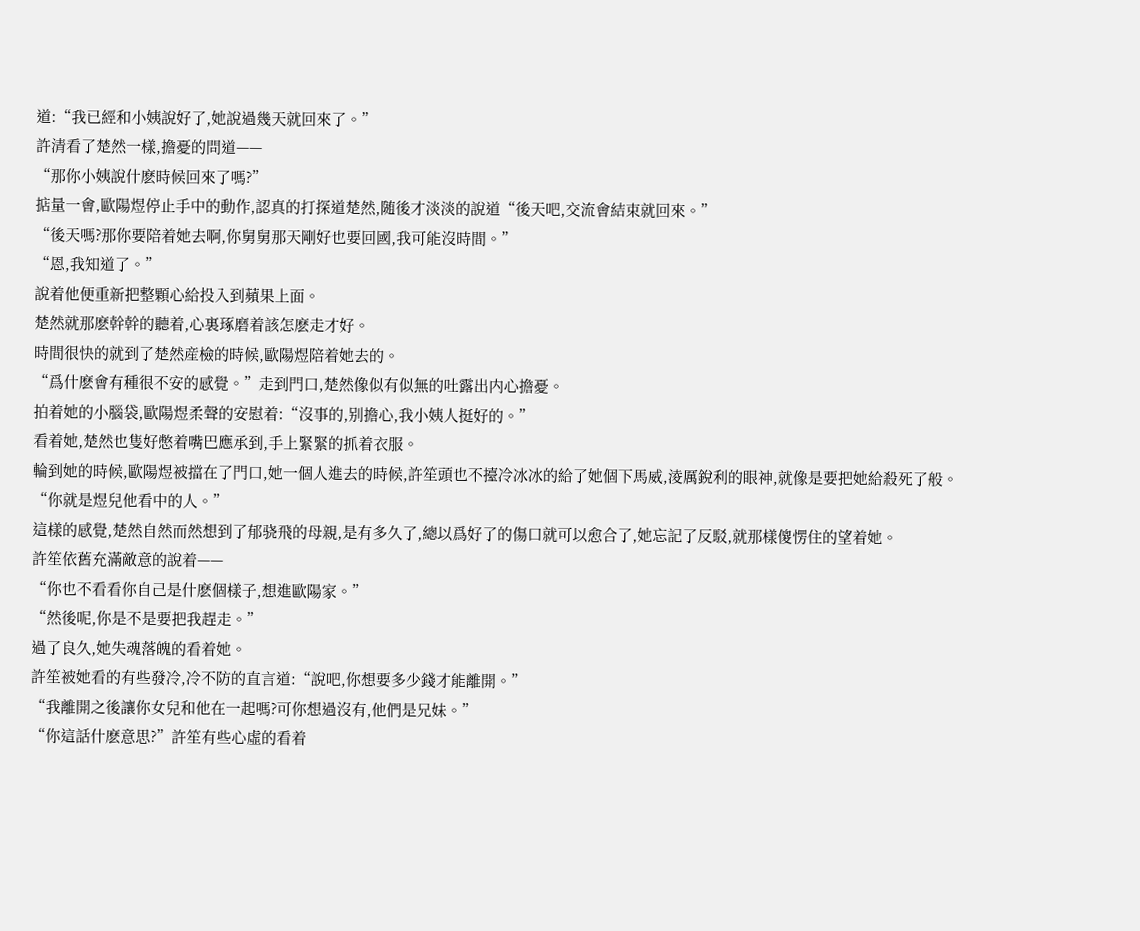道:“我已經和小姨說好了,她說過幾天就回來了。”
許清看了楚然一樣,擔憂的問道——
“那你小姨說什麽時候回來了嗎?”
掂量一會,歐陽煜停止手中的動作,認真的打探道楚然,随後才淡淡的說道“後天吧,交流會結束就回來。”
“後天嗎?那你要陪着她去啊,你舅舅那天剛好也要回國,我可能沒時間。”
“恩,我知道了。”
說着他便重新把整顆心給投入到蘋果上面。
楚然就那麽幹幹的聽着,心裏琢磨着該怎麽走才好。
時間很快的就到了楚然産檢的時候,歐陽煜陪着她去的。
“爲什麽會有種很不安的感覺。”走到門口,楚然像似有似無的吐露出内心擔憂。
拍着她的小腦袋,歐陽煜柔聲的安慰着:“沒事的,别擔心,我小姨人挺好的。”
看着她,楚然也隻好憋着嘴巴應承到,手上緊緊的抓着衣服。
輪到她的時候,歐陽煜被擋在了門口,她一個人進去的時候,許笙頭也不擡冷冰冰的給了她個下馬威,淩厲銳利的眼神,就像是要把她給殺死了般。
“你就是煜兒他看中的人。”
這樣的感覺,楚然自然而然想到了郁骁飛的母親,是有多久了,總以爲好了的傷口就可以愈合了,她忘記了反駁,就那樣傻愣住的望着她。
許笙依舊充滿敵意的說着——
“你也不看看你自己是什麽個樣子,想進歐陽家。”
“然後呢,你是不是要把我趕走。”
過了良久,她失魂落魄的看着她。
許笙被她看的有些發冷,冷不防的直言道:“說吧,你想要多少錢才能離開。”
“我離開之後讓你女兒和他在一起嗎?可你想過沒有,他們是兄妹。”
“你這話什麽意思?”許笙有些心虛的看着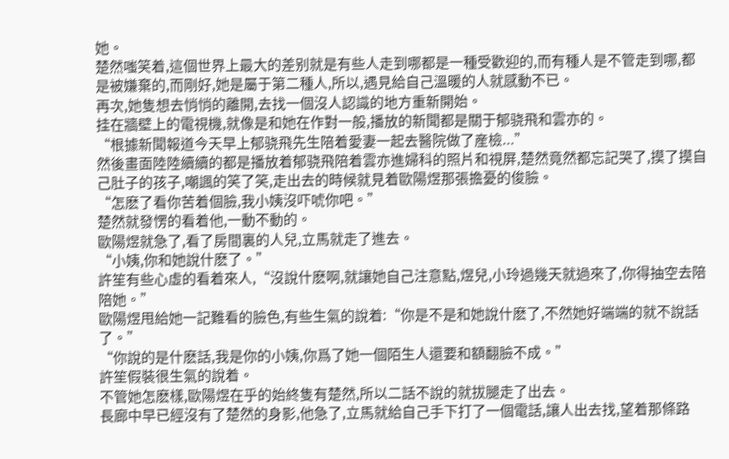她。
楚然嗤笑着,這個世界上最大的差别就是有些人走到哪都是一種受歡迎的,而有種人是不管走到哪,都是被嫌棄的,而剛好,她是屬于第二種人,所以,遇見給自己溫暖的人就感動不已。
再次,她隻想去悄悄的離開,去找一個沒人認識的地方重新開始。
挂在牆壁上的電視機,就像是和她在作對一般,播放的新聞都是關于郁骁飛和雲亦的。
“根據新聞報道今天早上郁骁飛先生陪着愛妻一起去醫院做了産檢...”
然後畫面陸陸續續的都是播放着郁骁飛陪着雲亦進婦科的照片和視屏,楚然竟然都忘記哭了,摸了摸自己肚子的孩子,嘲諷的笑了笑,走出去的時候就見着歐陽煜那張擔憂的俊臉。
“怎麽了看你苦着個臉,我小姨沒吓唬你吧。”
楚然就發愣的看着他,一動不動的。
歐陽煜就急了,看了房間裏的人兒,立馬就走了進去。
“小姨,你和她說什麽了。”
許笙有些心虛的看着來人,“沒說什麽啊,就讓她自己注意點,煜兒,小玲過幾天就過來了,你得抽空去陪陪她。”
歐陽煜甩給她一記難看的臉色,有些生氣的說着:“你是不是和她說什麽了,不然她好端端的就不說話了。”
“你說的是什麽話,我是你的小姨,你爲了她一個陌生人還要和額翻臉不成。”
許笙假裝很生氣的說着。
不管她怎麽樣,歐陽煜在乎的始終隻有楚然,所以二話不說的就拔腿走了出去。
長廊中早已經沒有了楚然的身影,他急了,立馬就給自己手下打了一個電話,讓人出去找,望着那條路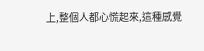上,整個人都心慌起來,這種感覺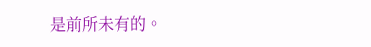是前所未有的。